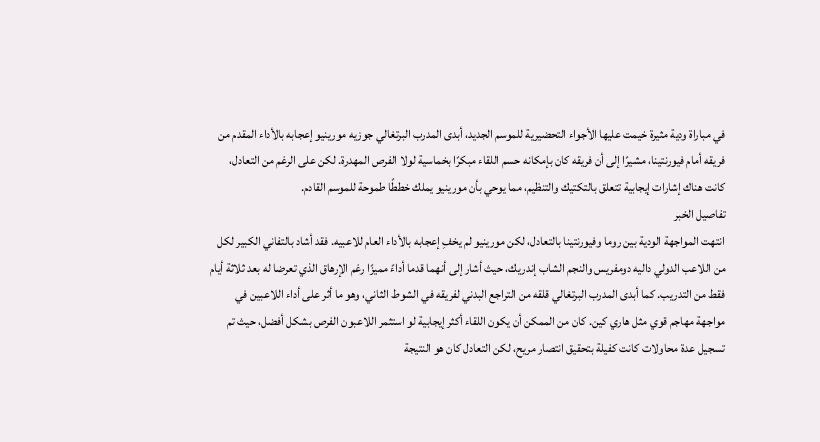في مباراة ودية مثيرة خيمت عليها الأجواء التحضيرية للموسم الجديد، أبدى المدرب البرتغالي جوزيه مورينيو إعجابه بالأداء المقدم من فريقه أمام فيورنتينا، مشيرًا إلى أن فريقه كان بإمكانه حسم اللقاء مبكرًا بخماسية لولا الفرص المهدرة. لكن على الرغم من التعادل، كانت هناك إشارات إيجابية تتعلق بالتكتيك والتنظيم، مما يوحي بأن مورينيو يملك خططًا طموحة للموسم القادم.
تفاصيل الخبر
انتهت المواجهة الودية بين روما وفيورنتينا بالتعادل، لكن مورينيو لم يخفِ إعجابه بالأداء العام للاعبيه. فقد أشاد بالتفاني الكبير لكل من اللاعب الدولي داليه دومفريس والنجم الشاب إندريك، حيث أشار إلى أنهما قدما أداءً مميزًا رغم الإرهاق الذي تعرضا له بعد ثلاثة أيام فقط من التدريب. كما أبدى المدرب البرتغالي قلقه من التراجع البدني لفريقه في الشوط الثاني، وهو ما أثر على أداء اللاعبين في مواجهة مهاجم قوي مثل هاري كين. كان من الممكن أن يكون اللقاء أكثر إيجابية لو استثمر اللاعبون الفرص بشكل أفضل، حيث تم تسجيل عدة محاولات كانت كفيلة بتحقيق انتصار مريح، لكن التعادل كان هو النتيجة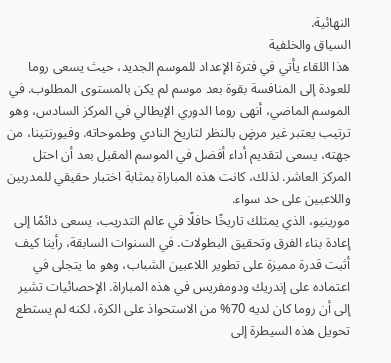النهائية.
السياق والخلفية
هذا اللقاء يأتي في فترة الإعداد للموسم الجديد، حيث يسعى روما للعودة إلى المنافسة بقوة بعد موسم لم يكن بالمستوى المطلوب. في الموسم الماضي، أنهى روما الدوري الإيطالي في المركز السادس، وهو ترتيب يعتبر غير مرضٍ بالنظر لتاريخ النادي وطموحاته. وفيورنتينا، من جهته، يسعى لتقديم أداء أفضل في الموسم المقبل بعد أن احتل المركز العاشر. لذلك، كانت هذه المباراة بمثابة اختبار حقيقي للمدربين واللاعبين على حد سواء.
مورينيو، الذي يمتلك تاريخًا حافلًا في عالم التدريب، يسعى دائمًا إلى إعادة بناء الفرق وتحقيق البطولات. في السنوات السابقة، رأينا كيف أثبت قدرة مميزة على تطوير اللاعبين الشباب، وهو ما يتجلى في اعتماده على إندريك ودومفريس في هذه المباراة. الإحصائيات تشير إلى أن روما كان لديه 70% من الاستحواذ على الكرة، لكنه لم يستطع تحويل هذه السيطرة إلى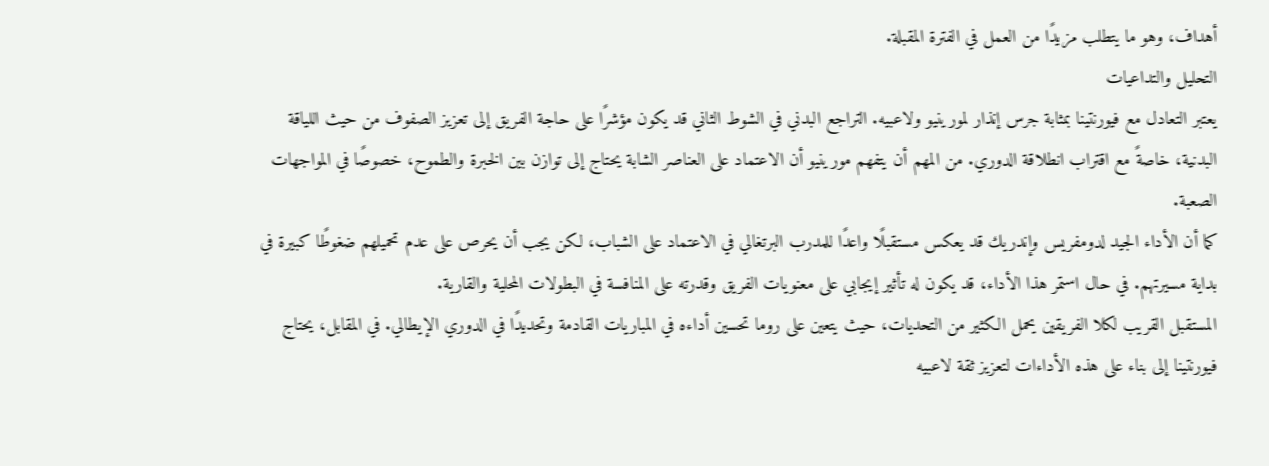أهداف، وهو ما يتطلب مزيدًا من العمل في الفترة المقبلة.
التحليل والتداعيات
يعتبر التعادل مع فيورنتينا بمثابة جرس إنذار لمورينيو ولاعبيه. التراجع البدني في الشوط الثاني قد يكون مؤشرًا على حاجة الفريق إلى تعزيز الصفوف من حيث اللياقة البدنية، خاصةً مع اقتراب انطلاقة الدوري. من المهم أن يتفهم مورينيو أن الاعتماد على العناصر الشابة يحتاج إلى توازن بين الخبرة والطموح، خصوصًا في المواجهات الصعبة.
كما أن الأداء الجيد لدومفريس وإندريك قد يعكس مستقبلًا واعدًا للمدرب البرتغالي في الاعتماد على الشباب، لكن يجب أن يحرص على عدم تحميلهم ضغوطًا كبيرة في بداية مسيرتهم. في حال استمر هذا الأداء، قد يكون له تأثير إيجابي على معنويات الفريق وقدرته على المنافسة في البطولات المحلية والقارية.
المستقبل القريب لكلا الفريقين يحمل الكثير من التحديات، حيث يتعين على روما تحسين أداءه في المباريات القادمة وتحديدًا في الدوري الإيطالي. في المقابل، يحتاج فيورنتينا إلى بناء على هذه الأداءات لتعزيز ثقة لاعبيه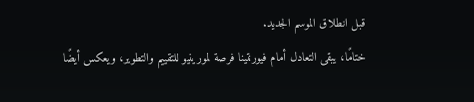قبل انطلاق الموسم الجديد.
ختامًا، يبقى التعادل أمام فيورنتينا فرصة لمورينيو للتقييم والتطوير، ويعكس أيضًا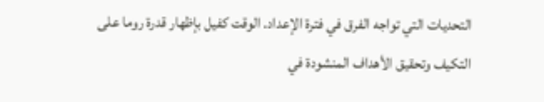التحديات التي تواجه الفرق في فترة الإعداد. الوقت كفيل بإظهار قدرة روما على التكيف وتحقيق الأهداف المنشودة في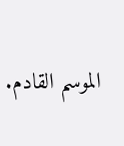الموسم القادم.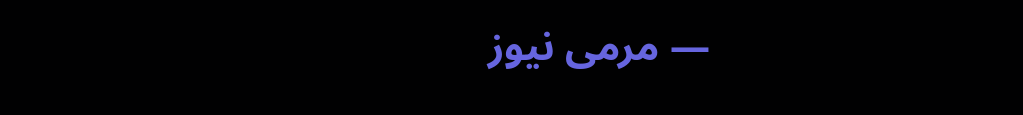— مرمى نيوز